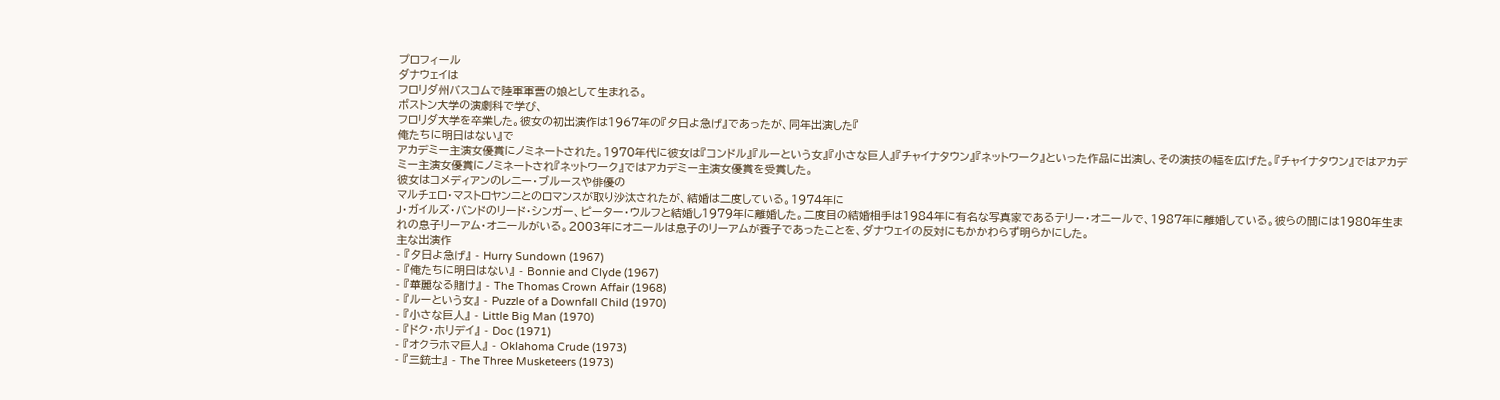プロフィール
ダナウェイは
フロリダ州バスコムで陸軍軍曹の娘として生まれる。
ボストン大学の演劇科で学び、
フロリダ大学を卒業した。彼女の初出演作は1967年の『夕日よ急げ』であったが、同年出演した『
俺たちに明日はない』で
アカデミー主演女優賞にノミネートされた。1970年代に彼女は『コンドル』『ルーという女』『小さな巨人』『チャイナタウン』『ネットワーク』といった作品に出演し、その演技の幅を広げた。『チャイナタウン』ではアカデミー主演女優賞にノミネートされ『ネットワーク』ではアカデミー主演女優賞を受賞した。
彼女はコメディアンのレニー・ブルースや俳優の
マルチェロ・マストロヤンニとのロマンスが取り沙汰されたが、結婚は二度している。1974年に
J・ガイルズ・バンドのリード・シンガー、ピーター・ウルフと結婚し1979年に離婚した。二度目の結婚相手は1984年に有名な写真家であるテリー・オニールで、1987年に離婚している。彼らの間には1980年生まれの息子リーアム・オニールがいる。2003年にオニールは息子のリーアムが養子であったことを、ダナウェイの反対にもかかわらず明らかにした。
主な出演作
- 『夕日よ急げ』 - Hurry Sundown (1967)
- 『俺たちに明日はない』 - Bonnie and Clyde (1967)
- 『華麗なる賭け』 - The Thomas Crown Affair (1968)
- 『ルーという女』 - Puzzle of a Downfall Child (1970)
- 『小さな巨人』 - Little Big Man (1970)
- 『ドク・ホリデイ』 - Doc (1971)
- 『オクラホマ巨人』 - Oklahoma Crude (1973)
- 『三銃士』 - The Three Musketeers (1973)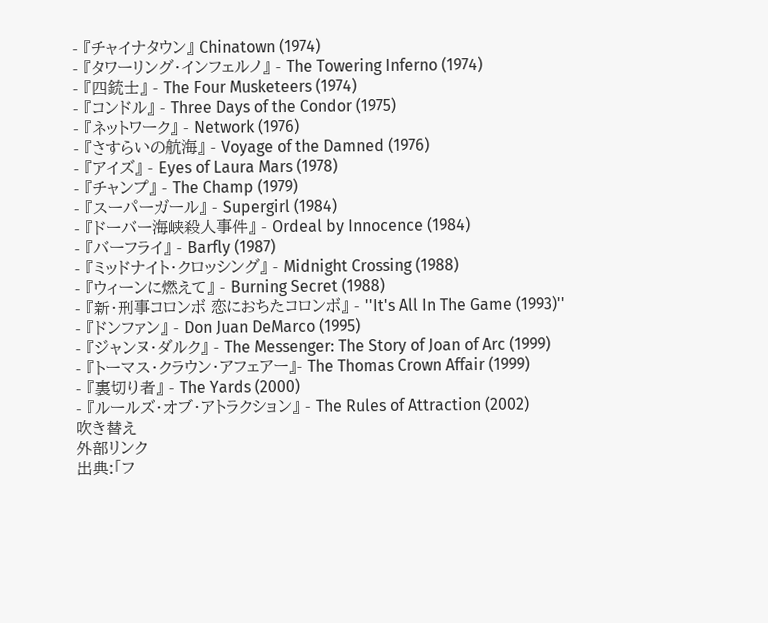- 『チャイナタウン』 Chinatown (1974)
- 『タワーリング・インフェルノ』 - The Towering Inferno (1974)
- 『四銃士』 - The Four Musketeers (1974)
- 『コンドル』 - Three Days of the Condor (1975)
- 『ネットワーク』 - Network (1976)
- 『さすらいの航海』 - Voyage of the Damned (1976)
- 『アイズ』 - Eyes of Laura Mars (1978)
- 『チャンプ』 - The Champ (1979)
- 『スーパーガール』 - Supergirl (1984)
- 『ドーバー海峡殺人事件』 - Ordeal by Innocence (1984)
- 『バーフライ』 - Barfly (1987)
- 『ミッドナイト・クロッシング』 - Midnight Crossing (1988)
- 『ウィーンに燃えて』 - Burning Secret (1988)
- 『新・刑事コロンボ 恋におちたコロンボ』 - ''It's All In The Game (1993)''
- 『ドンファン』 - Don Juan DeMarco (1995)
- 『ジャンヌ・ダルク』 - The Messenger: The Story of Joan of Arc (1999)
- 『トーマス・クラウン・アフェアー』- The Thomas Crown Affair (1999)
- 『裏切り者』 - The Yards (2000)
- 『ルールズ・オブ・アトラクション』 - The Rules of Attraction (2002)
吹き替え
外部リンク
出典:「フ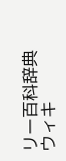リー百科辞典ウィキ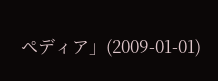ペディア」(2009-01-01)